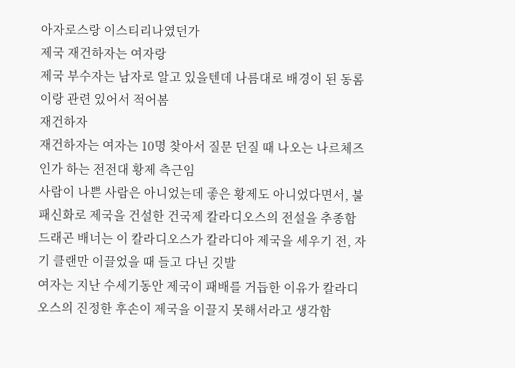아자로스랑 이스티리나였던가
제국 재건하자는 여자랑
제국 부수자는 남자로 알고 있을텐데 나름대로 배경이 된 동롬이랑 관련 있어서 적어봄
재건하자
재건하자는 여자는 10명 찾아서 질문 던질 때 나오는 나르체즈인가 하는 전전대 황제 측근임
사람이 나쁜 사람은 아니었는데 좋은 황제도 아니었다면서, 불패신화로 제국을 건설한 건국제 칼라디오스의 전설을 추종함
드래곤 배너는 이 칼라디오스가 칼라디아 제국을 세우기 전, 자기 클랜만 이끌었을 때 들고 다닌 깃발
여자는 지난 수세기동안 제국이 패배를 거듭한 이유가 칼라디오스의 진정한 후손이 제국을 이끌지 못해서라고 생각함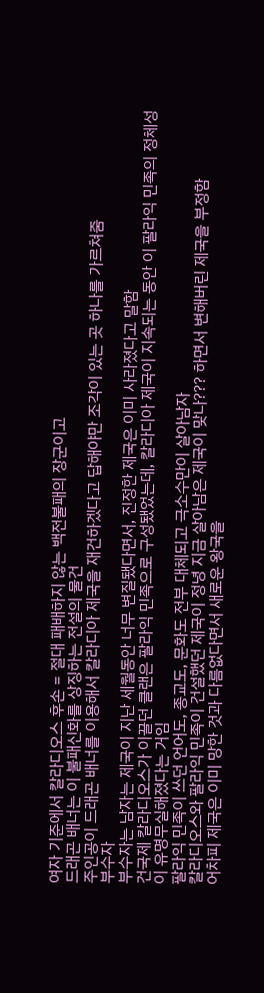여자 기준에서 칼라디오스 후손 = 절대 패배하지 않는 백전불패의 장군이고
드래곤 배너는 이 불패신화를 상징하는 전설의 물건
주인공이 드래곤 배너를 이용해서 칼라디아 제국을 재건하겠다고 답해야만 조각이 있는 곳 하나를 가르쳐줌
부수자
부수자는 남자는 제국이 지난 세월동안 너무 변질됐다면서, 진정한 제국은 이미 사라졌다고 말함
건국제 칼라디오스가 이끌던 클랜은 팔라익 민족으로 구성됐었는데, 칼라디아 제국이 지속되는 동안 이 팔라익 민족의 정체성이 유명무실해졌다는 거임
팔라익 민족이 쓰던 언어도, 종교도, 문화도 전부 대체되고 극소수만이 살아남자
칼라디오스와 팔라익 민족이 건설했던 제국이 정녕 지금 살아남은 제국이 맞나??? 하면서 변해버린 제국을 부정함
어차피 제국은 이미 망한 것과 다름없다면서 새로운 왕국을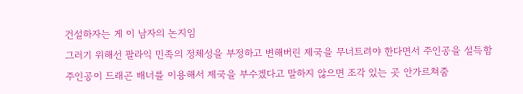건설하자는 게 이 남자의 논지임
그러기 위해선 팔라익 민족의 정체성을 부정하고 변해버린 제국을 무너트려야 한다면서 주인공을 설득함
주인공이 드래곤 배너를 이용해서 제국을 부수겠다고 말하지 않으면 조각 있는 곳 안가르쳐줌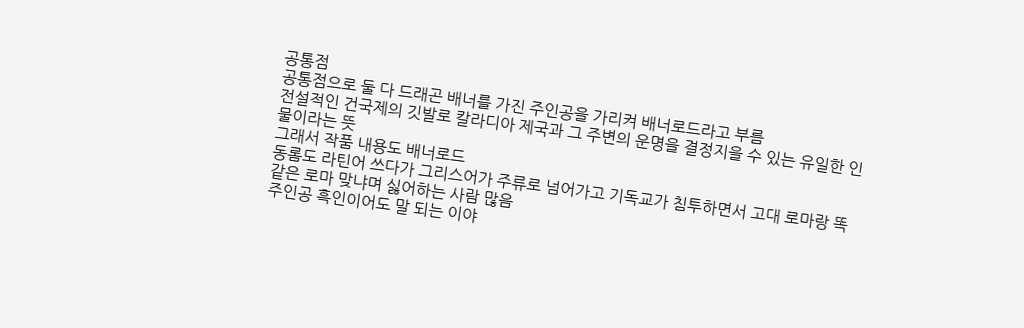공통점
공통점으로 둘 다 드래곤 배너를 가진 주인공을 가리켜 배너로드라고 부름
전설적인 건국제의 깃발로 칼라디아 제국과 그 주변의 운명을 결정지을 수 있는 유일한 인물이라는 뜻
그래서 작품 내용도 배너로드
동롬도 라틴어 쓰다가 그리스어가 주류로 넘어가고 기독교가 침투하면서 고대 로마랑 똑같은 로마 맞냐며 싫어하는 사람 많음
주인공 흑인이어도 말 되는 이야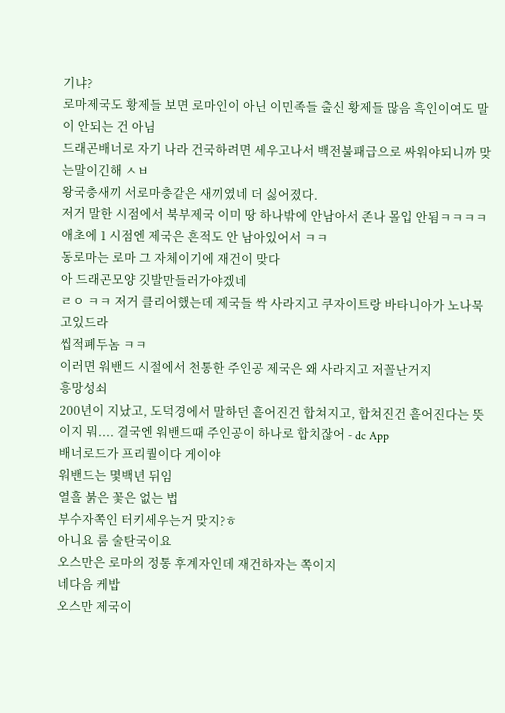기냐?
로마제국도 황제들 보면 로마인이 아닌 이민족들 출신 황제들 많음 흑인이여도 말이 안되는 건 아님
드래곤배너로 자기 나라 건국하려면 세우고나서 백전불패급으로 싸워야되니까 맞는말이긴해 ㅅㅂ
왕국충새끼 서로마충같은 새끼였네 더 싫어졌다.
저거 말한 시점에서 북부제국 이미 땅 하나밖에 안남아서 존나 몰입 안됨ㅋㅋㅋㅋ
애초에 1 시점엔 제국은 흔적도 안 남아있어서 ㅋㅋ
동로마는 로마 그 자체이기에 재건이 맞다
아 드래곤모양 깃발만들러가야겠네
ㄹㅇ ㅋㅋ 저거 클리어했는데 제국들 싹 사라지고 쿠자이트랑 바타니아가 노나묵고있드라
씹적폐두놈 ㅋㅋ
이러면 워밴드 시절에서 천통한 주인공 제국은 왜 사라지고 저꼴난거지
흥망성쇠
200년이 지났고, 도덕경에서 말하던 흩어진건 합쳐지고, 합쳐진건 흩어진다는 뜻이지 뭐.... 결국엔 워밴드때 주인공이 하나로 합치잖어 - dc App
배너로드가 프리퀄이다 게이야
워밴드는 몇백년 뒤임
열흘 붉은 꽃은 없는 법
부수자쪽인 터키세우는거 맞지?ㅎ
아니요 룸 술탄국이요
오스만은 로마의 정통 후계자인데 재건하자는 쪽이지
네다음 케밥
오스만 제국이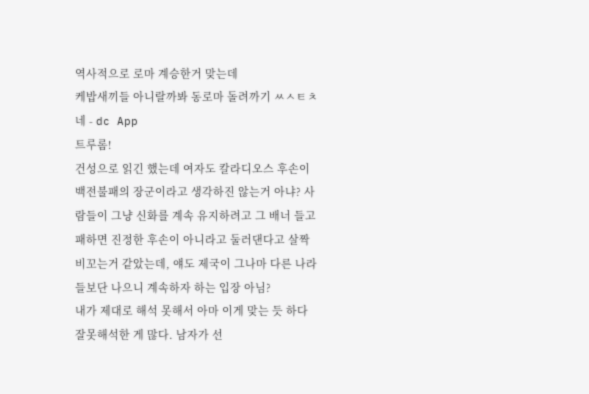역사적으로 로마 계승한거 맞는데
케밥새끼들 아니랄까봐 동로마 돌려까기 ㅆㅅㅌㅊ네 - dc App
트루롬!
건성으로 읽긴 했는데 여자도 칼라디오스 후손이 백전불패의 장군이라고 생각하진 않는거 아냐? 사람들이 그냥 신화를 계속 유지하려고 그 배너 들고 패하면 진정한 후손이 아니라고 둘러댄다고 살짝 비꼬는거 같았는데, 얘도 제국이 그나마 다른 나라들보단 나으니 계속하자 하는 입장 아님?
내가 제대로 해석 못해서 아마 이게 맞는 듯 하다
잘못해석한 게 많다. 남자가 선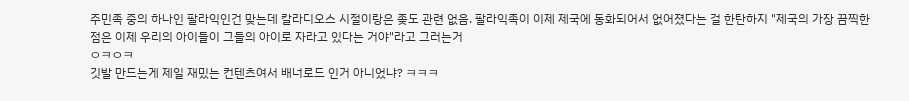주민족 중의 하나인 팔라익인건 맞는데 칼라디오스 시절이랑은 좆도 관련 없음. 팔라익족이 이제 제국에 동화되어서 없어졌다는 걸 한탄하지 "제국의 가장 끔찍한 점은 이제 우리의 아이들이 그들의 아이로 자라고 있다는 거야"라고 그러는거
ㅇㅋㅇㅋ
깃발 만드는게 제일 재밌는 컨텐츠여서 배너로드 인거 아니었냐? ㅋㅋㅋ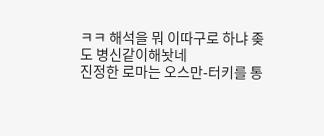ㅋㅋ 해석을 뭐 이따구로 하냐 좆도 병신같이해놧네
진정한 로마는 오스만-터키를 통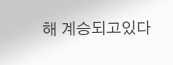해 계승되고있다